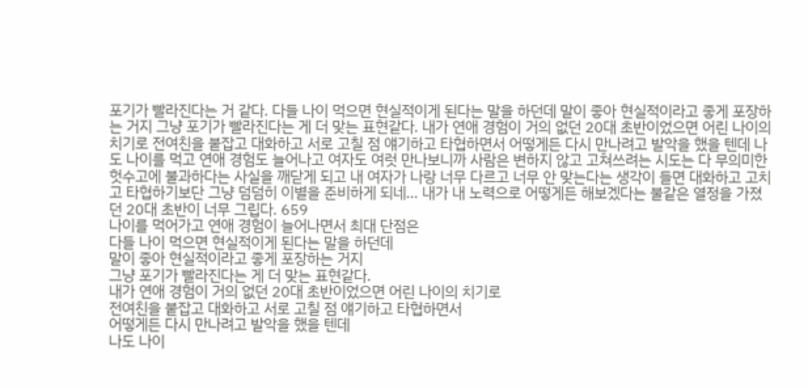포기가 빨라진다는 거 같다. 다들 나이 먹으면 현실적이게 된다는 말을 하던데 말이 좋아 현실적이라고 좋게 포장하는 거지 그냥 포기가 빨라진다는 게 더 맞는 표현같다. 내가 연애 경험이 거의 없던 20대 초반이었으면 어린 나이의 치기로 전여친을 붙잡고 대화하고 서로 고칠 점 얘기하고 타협하면서 어떻게든 다시 만나려고 발악을 했을 텐데 나도 나이를 먹고 연애 경험도 늘어나고 여자도 여럿 만나보니까 사람은 변하지 않고 고쳐쓰려는 시도는 다 무의미한 헛수고에 불과하다는 사실을 깨닫게 되고 내 여자가 나랑 너무 다르고 너무 안 맞는다는 생각이 들면 대화하고 고치고 타협하기보단 그냥 덤덤히 이별을 준비하게 되네... 내가 내 노력으로 어떻게든 해보겠다는 불같은 열정을 가졌던 20대 초반이 너무 그립다. 659
나이를 먹어가고 연애 경험이 늘어나면서 최대 단점은
다들 나이 먹으면 현실적이게 된다는 말을 하던데
말이 좋아 현실적이라고 좋게 포장하는 거지
그냥 포기가 빨라진다는 게 더 맞는 표현같다.
내가 연애 경험이 거의 없던 20대 초반이었으면 어린 나이의 치기로
전여친을 붙잡고 대화하고 서로 고칠 점 얘기하고 타협하면서
어떻게든 다시 만나려고 발악을 했을 텐데
나도 나이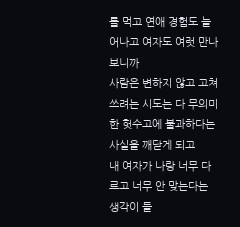를 먹고 연애 경험도 늘어나고 여자도 여럿 만나보니까
사람은 변하지 않고 고쳐쓰려는 시도는 다 무의미한 헛수고에 불과하다는 사실을 깨닫게 되고
내 여자가 나랑 너무 다르고 너무 안 맞는다는 생각이 들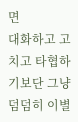면
대화하고 고치고 타협하기보단 그냥 덤덤히 이별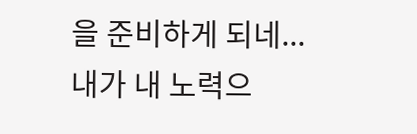을 준비하게 되네...
내가 내 노력으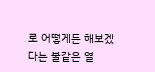로 어떻게든 해보겠다는 불같은 열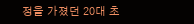정을 가졌던 20대 초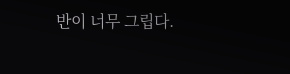반이 너무 그립다.